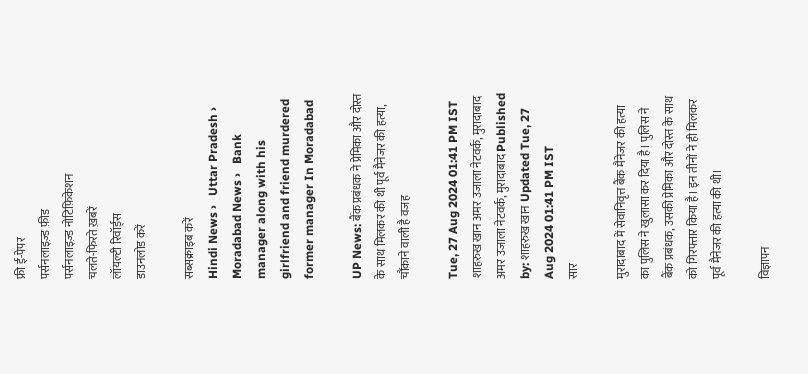फ्री ई-पेपर
पर्सनलाइज़्ड फ़ीड
पर्सनलाइज़्ड नोटिफ़िकेशन
चलते-फिरते ख़बरें
लॉयल्टी रिवॉर्ड्स
डाउनलोड करें

सब्सक्राइब करें
Hindi News ›   Uttar Pradesh ›   Moradabad News ›   Bank manager along with his girlfriend and friend murdered former manager In Moradabad

UP News: बैंक प्रबंधक ने प्रेमिका और दोस्त के साथ मिलकर की थी पूर्व मैनेजर की हत्या, चौंकाने वाली है वजह

Tue, 27 Aug 2024 01:41 PM IST
शाहरुख खान अमर उजाला नेटवर्क, मुरादाबाद
अमर उजाला नेटवर्क, मुरादाबाद Published by: शाहरुख खान Updated Tue, 27 Aug 2024 01:41 PM IST
सार

मुरादाबाद में सेवानिवृत्त बैंक मैनेजर की हत्या का पुलिस ने खुलासा कर दिया है। पुलिस ने बैंक प्रबंधक, उसकी प्रेमिका और दोस्त के साथ को गिरफ्तार किया है। इन तीनों ने ही मिलकर पूर्व मैनेजर की हत्या की थी।

विज्ञापन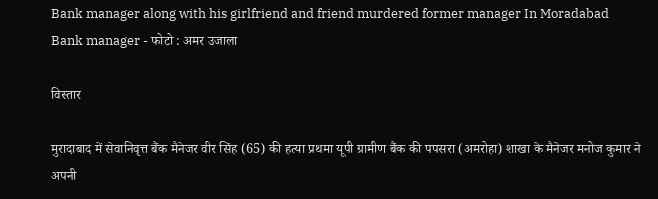Bank manager along with his girlfriend and friend murdered former manager In Moradabad
Bank manager - फोटो : अमर उजाला

विस्तार

मुरादाबाद में सेवानिवृत्त बैंक मैनेजर वीर सिंह (65) की हत्या प्रथमा यूपी ग्रामीण बैंक की पपसरा (अमरोहा) शाखा के मैनेजर मनोज कुमार ने अपनी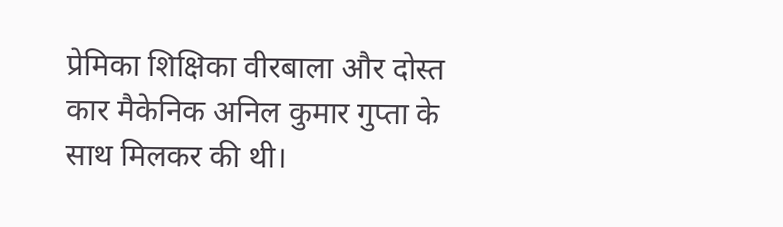प्रेमिका शिक्षिका वीरबाला और दोस्त कार मैकेनिक अनिल कुमार गुप्ता के साथ मिलकर की थी।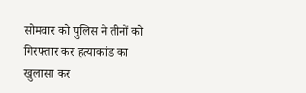सोमवार को पुलिस ने तीनों को गिरफ्तार कर हत्याकांड का खुलासा कर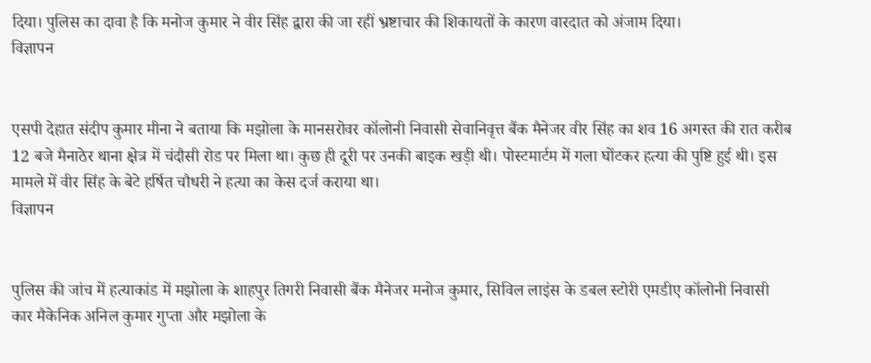दिया। पुलिस का दावा है कि मनोज कुमार ने वीर सिंह द्वारा की जा रहीं भ्रष्टाचार की शिकायतों के कारण वारदात को अंजाम दिया।
विज्ञापन


एसपी देहात संदीप कुमार मीना ने बताया कि मझोला के मानसरोवर कॉलोनी निवासी सेवानिवृत्त बैंक मैनेजर वीर सिंह का शव 16 अगस्त की रात करीब 12 बजे मैनाठेर थाना क्षेत्र में चंदौसी रोड पर मिला था। कुछ ही दूरी पर उनकी बाइक खड़ी थी। पोस्टमार्टम में गला घोंटकर हत्या की पुष्टि हुई थी। इस मामले में वीर सिंह के बेटे हर्षित चौधरी ने हत्या का केस दर्ज कराया था।
विज्ञापन


पुलिस की जांच में हत्याकांड में मझोला के शाहपुर तिगरी निवासी बैंक मैनेजर मनोज कुमार, सिविल लाइंस के डबल स्टोरी एमडीए कॉलोनी निवासी कार मैकेनिक अनिल कुमार गुप्ता और मझोला के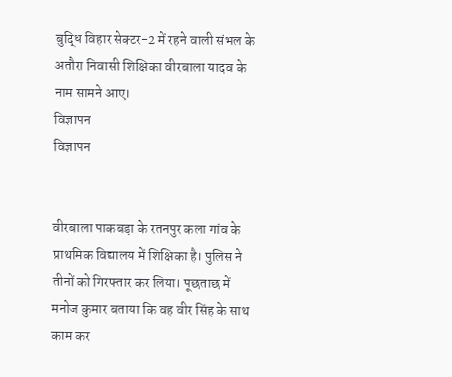बुद्धि विहार सेक्टर-2 में रहने वाली संभल के अतौरा निवासी शिक्षिका वीरबाला यादव के नाम सामने आए।
विज्ञापन
विज्ञापन


वीरबाला पाकबड़ा के रतनपुर कला गांव के प्राथमिक विद्यालय में शिक्षिका है। पुलिस ने तीनों को गिरफ्तार कर लिया। पूछताछ में मनोज कुमार बताया कि वह वीर सिंह के साथ काम कर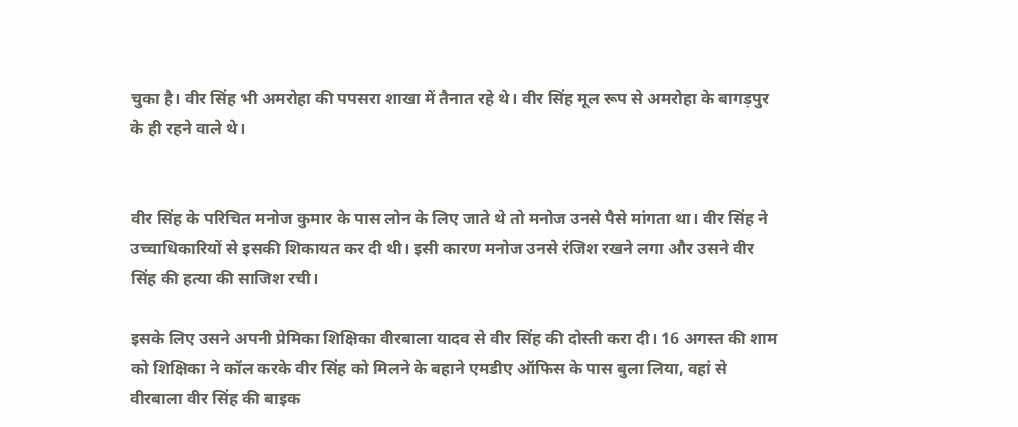चुका है। वीर सिंह भी अमरोहा की पपसरा शाखा में तैनात रहे थे। वीर सिंह मूल रूप से अमरोहा के बागड़पुर के ही रहने वाले थे।


वीर सिंह के परिचित मनोज कुमार के पास लोन के लिए जाते थे तो मनोज उनसे पैसे मांगता था। वीर सिंह ने उच्चाधिकारियों से इसकी शिकायत कर दी थी। इसी कारण मनोज उनसे रंजिश रखने लगा और उसने वीर सिंह की हत्या की साजिश रची।

इसके लिए उसने अपनी प्रेमिका शिक्षिका वीरबाला यादव से वीर सिंह की दोस्ती करा दी। 16 अगस्त की शाम को शिक्षिका ने कॉल करके वीर सिंह को मिलने के बहाने एमडीए ऑफिस के पास बुला लिया, वहां से वीरबाला वीर सिंह की बाइक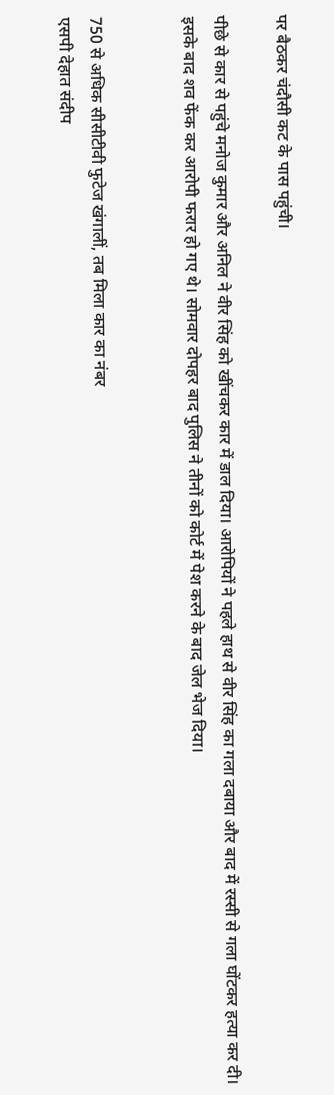पर बैठकर चंदौसी कट के पास पहुंची।

पीछे से कार से पहुंचे मनोज कुमार और अनिल ने वीर सिंह को खींचकर कार में डाल दिया। आरोपियों ने पहले हाथ से वीर सिंह का गला दबाया और बाद में रस्सी से गला घोंटकर हत्या कर दी। इसके बाद शव फेंक कर आरोपी फरार हो गए थे। सोमवार दोपहर बाद पुलिस ने तीनों को कोर्ट में पेश करने के बाद जेल भेज दिया।


750 से अधिक सीसीटीवी फुटेज खंगालीं, तब मिला कार का नंबर
एसपी देहात संदीप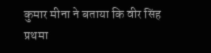कुमार मीना ने बताया कि वीर सिंह प्रथमा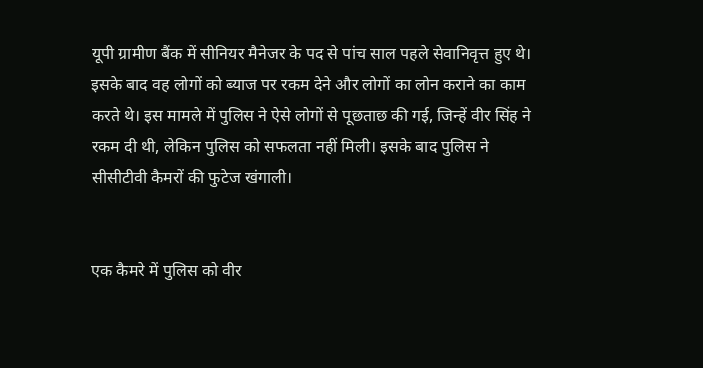यूपी ग्रामीण बैंक में सीनियर मैनेजर के पद से पांच साल पहले सेवानिवृत्त हुए थे। इसके बाद वह लोगों को ब्याज पर रकम देने और लोगों का लोन कराने का काम करते थे। इस मामले में पुलिस ने ऐसे लोगों से पूछताछ की गई, जिन्हें वीर सिंह ने रकम दी थी, लेकिन पुलिस को सफलता नहीं मिली। इसके बाद पुलिस ने सीसीटीवी कैमरों की फुटेज खंगाली।


एक कैमरे में पुलिस को वीर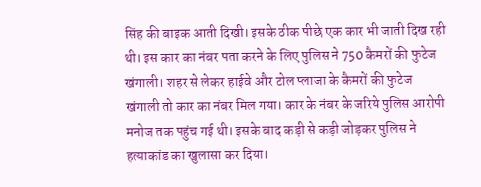सिंह की बाइक आती दिखी। इसके ठीक पीछे एक कार भी जाती दिख रही थी। इस कार का नंबर पता करने के लिए पुलिस ने 750 कैमरों की फुटेज खंगाली। शहर से लेकर हाईवे और टोल प्लाजा के कैमरों की फुटेज खंगाली तो कार का नंबर मिल गया। कार के नंबर के जरिये पुलिस आरोपी मनोज तक पहुंच गई थी। इसके बाद कड़ी से कड़ी जोड़कर पुलिस ने हत्याकांड का खुलासा कर दिया।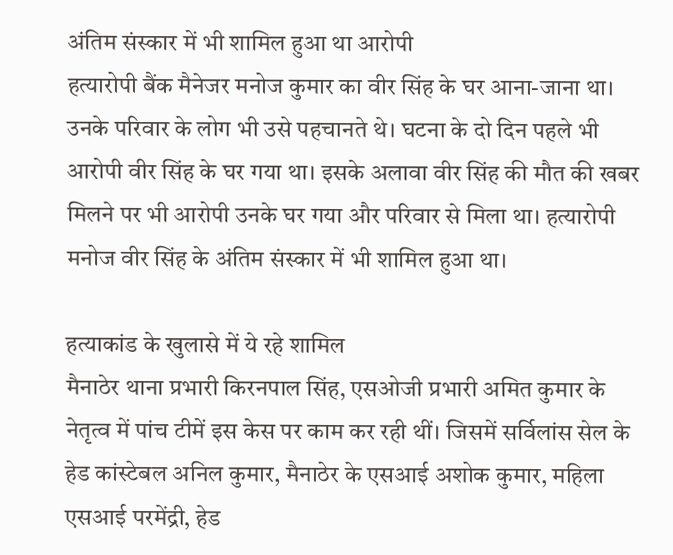अंतिम संस्कार में भी शामिल हुआ था आरोपी
हत्यारोपी बैंक मैनेजर मनोज कुमार का वीर सिंह के घर आना-जाना था। उनके परिवार के लोग भी उसे पहचानते थे। घटना के दो दिन पहले भी आरोपी वीर सिंह के घर गया था। इसके अलावा वीर सिंह की मौत की खबर मिलने पर भी आरोपी उनके घर गया और परिवार से मिला था। हत्यारोपी मनोज वीर सिंह के अंतिम संस्कार में भी शामिल हुआ था।

हत्याकांड के खुलासे में ये रहे शामिल
मैनाठेर थाना प्रभारी किरनपाल सिंह, एसओजी प्रभारी अमित कुमार के नेतृत्व में पांच टीमें इस केस पर काम कर रही थीं। जिसमें सर्विलांस सेल के हेड कांस्टेबल अनिल कुमार, मैनाठेर के एसआई अशोक कुमार, महिला एसआई परमेंद्री, हेड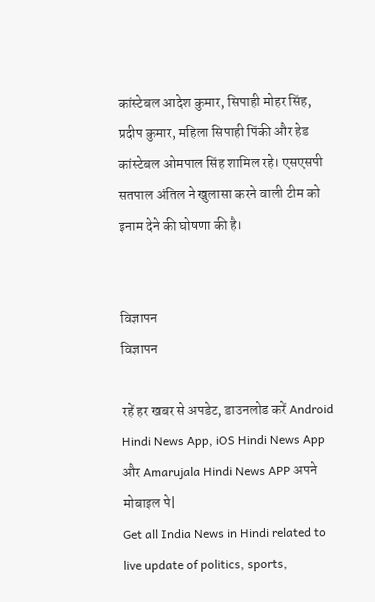कांस्टेबल आदेश कुमार, सिपाही मोहर सिंह, प्रदीप कुमार, महिला सिपाही पिंकी और हेड कांस्टेबल ओमपाल सिंह शामिल रहे। एसएसपी सतपाल अंतिल ने खुलासा करने वाली टीम को इनाम देने की घोषणा की है।


विज्ञापन
विज्ञापन

रहें हर खबर से अपडेट, डाउनलोड करें Android Hindi News App, iOS Hindi News App और Amarujala Hindi News APP अपने मोबाइल पे|
Get all India News in Hindi related to live update of politics, sports,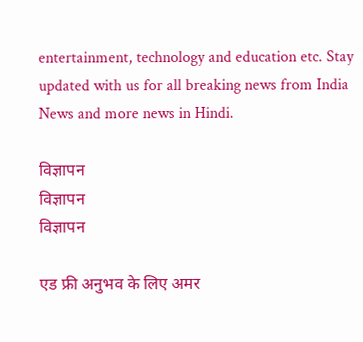entertainment, technology and education etc. Stay updated with us for all breaking news from India News and more news in Hindi.

विज्ञापन
विज्ञापन
विज्ञापन

एड फ्री अनुभव के लिए अमर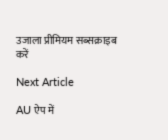उजाला प्रीमियम सब्सक्राइब करें

Next Article

AU ऐप में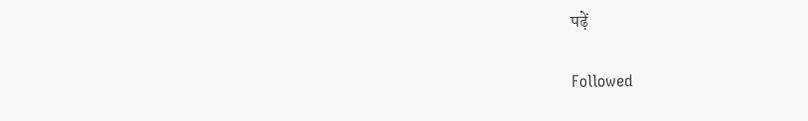पढ़ें

Followed